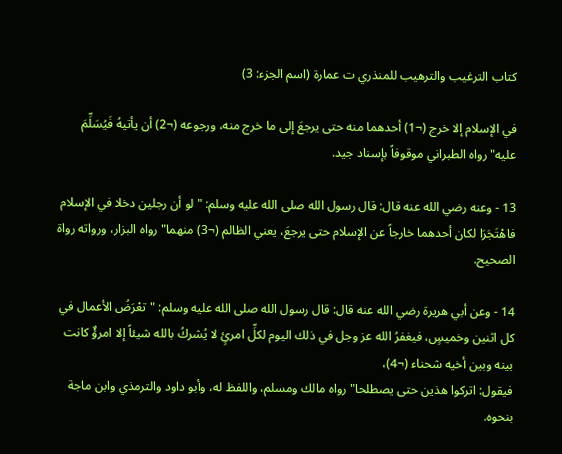كتاب الترغيب والترهيب للمنذري ت عمارة (اسم الجزء: 3)

في الإسلام إلا خرج (¬1) أحدهما منه حتى يرجعَ إلى ما خرج منه، ورجوعه (¬2) أن يأتيهُ فَيُسَلِّمَ عليه" رواه الطبراني موقوفاً بإسناد جيد.

13 - وعنه رضي الله عنه قال: قال رسول الله صلى الله عليه وسلم: "لو أن رجلين دخلا في الإسلام فاهْتَجَرَا لكان أحدهما خارجاً عن الإسلام حتى يرجعَ، يعني الظالم (¬3) منهما" رواه البزار، ورواته رواة الصحيح.

14 - وعن أبي هريرة رضي الله عنه قال: قال رسول الله صلى الله عليه وسلم: "تعْرَضُ الأعمال في كل اثنين وخميسٍ، فيغفرُ الله عز وجل في ذلك اليوم لكلِّ امرئٍ لا يُشركُ بالله شيئاً إلا امرؤٌ كانت بينه وبين أخيه شحناء (¬4)،
فيقول: اتركوا هذين حتى يصطلحا" رواه مالك ومسلم، واللفظ له، وأبو داود والترمذي وابن ماجة بنحوه.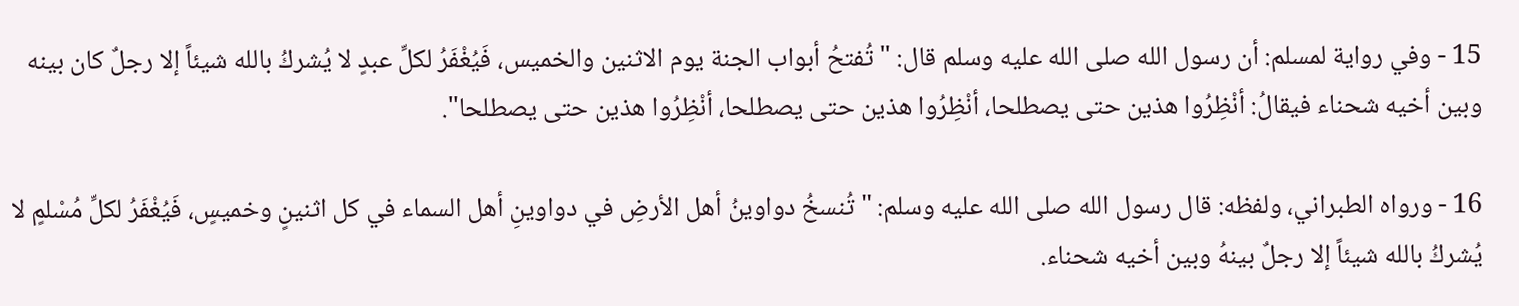15 - وفي رواية لمسلم: أن رسول الله صلى الله عليه وسلم قال: "تُفتحُ أبواب الجنة يوم الاثنين والخميس، فَيُغْفَرُ لكلِّ عبدٍ لا يُشركُ بالله شيئاً إلا رجلٌ كان بينه وبين أخيه شحناء فيقالُ: أنْظِرُوا هذين حتى يصطلحا، أنْظِرُوا هذين حتى يصطلحا، أنْظِرُوا هذين حتى يصطلحا".

16 - ورواه الطبراني، ولفظه: قال رسول الله صلى الله عليه وسلم: "تُنسخُ دواوينُ أهل الأرضِ في دواوينِ أهل السماء في كل اثنينٍ وخميسٍ، فَيُغْفَرُ لكلِّ مُسْلمٍ لا يُشركُ بالله شيئاً إلا رجلٌ بينهُ وبين أخيه شحناء.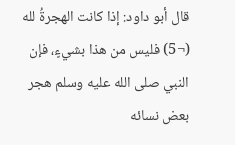قال أبو داود: إذا كانت الهجرةُ لله (¬5) فليس من هذا بشيءٍ، فإن النبي صلى الله عليه وسلم هجر بعض نسائه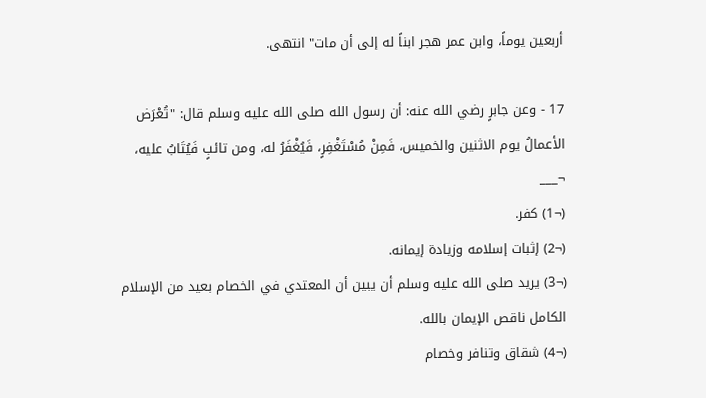أربعين يوماً، وابن عمر هجر ابناً له إلى أن مات" انتهى.

17 - وعن جابرٍ رضي الله عنه: أن رسول الله صلى الله عليه وسلم قال: "تُعْرَض الأعمالُ يوم الاثنين والخميس، فَمِنْ مُسْتَغْفِرٍ، فَيُغْفَرُ له، ومن تائبٍ فَيُتَابُ عليه،
¬___
(¬1) كفر.
(¬2) إثبات إسلامه وزيادة إيمانه.
(¬3) يريد صلى الله عليه وسلم أن يبين أن المعتدي في الخصام بعيد من الإسلام الكامل ناقص الإيمان بالله.
(¬4) شقاق وتنافر وخصام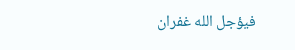فيؤجل الله غفران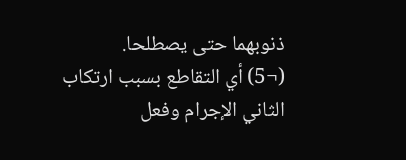ذنوبهما حتى يصطلحا.
(¬5) أي التقاطع بسبب ارتكاب الثاني الإجرام وفعل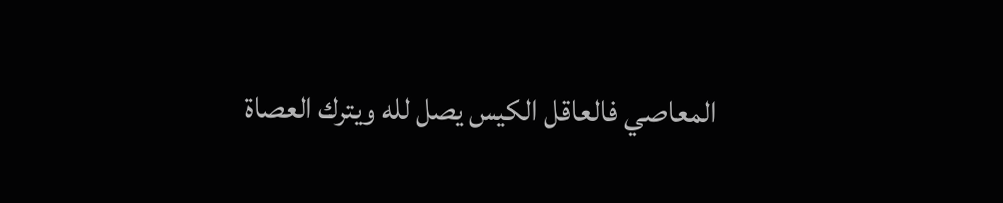المعاصي فالعاقل الكيس يصل لله ويترك العصاة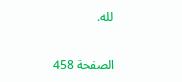لله.

الصفحة 458